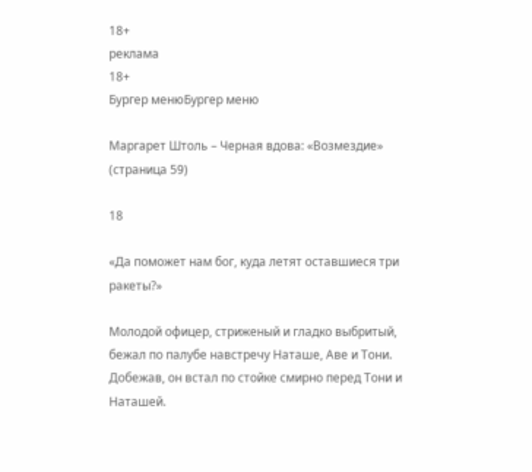18+
реклама
18+
Бургер менюБургер меню

Маргарет Штоль – Черная вдова: «Возмездие» (страница 59)

18

«Да поможет нам бог, куда летят оставшиеся три ракеты?»

Молодой офицер, стриженый и гладко выбритый, бежал по палубе навстречу Наташе, Аве и Тони. Добежав, он встал по стойке смирно перед Тони и Наташей.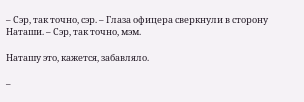– Сэр, так точно, сэр. – Глаза офицера сверкнули в сторону Наташи. – Сэр, так точно, мэм.

Наташу это, кажется, забавляло.

–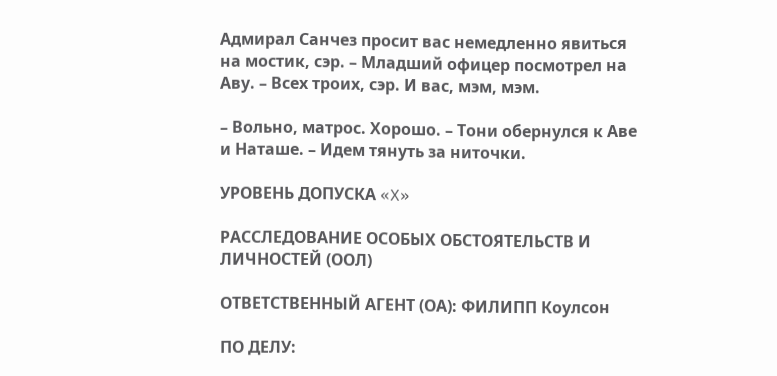Адмирал Санчез просит вас немедленно явиться на мостик, сэр. – Младший офицер посмотрел на Аву. – Всех троих, сэр. И вас, мэм, мэм.

– Вольно, матрос. Хорошо. – Тони обернулся к Аве и Наташе. – Идем тянуть за ниточки.

УРОВЕНЬ ДОПУСКА «X»

РАССЛЕДОВАНИЕ ОСОБЫХ ОБСТОЯТЕЛЬСТВ И ЛИЧНОСТЕЙ (ООЛ)

ОТВЕТСТВЕННЫЙ АГЕНТ (ОА): ФИЛИПП Коулсон

ПО ДЕЛУ: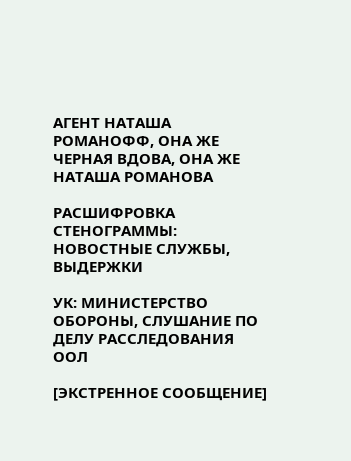АГЕНТ НАТАША РОМАНОФФ, ОНА ЖЕ ЧЕРНАЯ ВДОВА, ОНА ЖЕ НАТАША РОМАНОВА

РАСШИФРОВКА СТЕНОГРАММЫ: НОВОСТНЫЕ СЛУЖБЫ, ВЫДЕРЖКИ

УК: МИНИСТЕРСТВО ОБОРОНЫ, СЛУШАНИЕ ПО ДЕЛУ РАССЛЕДОВАНИЯ ООЛ

[ЭКСТРЕННОЕ СООБЩЕНИЕ]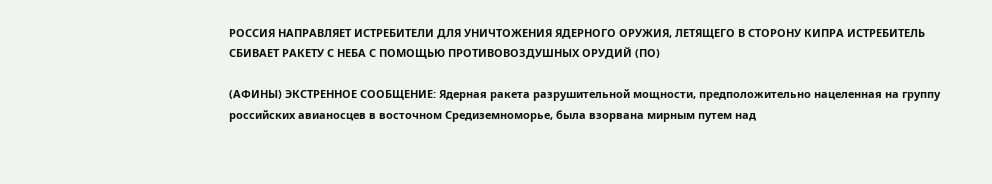РОССИЯ НАПРАВЛЯЕТ ИСТРЕБИТЕЛИ ДЛЯ УНИЧТОЖЕНИЯ ЯДЕРНОГО ОРУЖИЯ, ЛЕТЯЩЕГО В СТОРОНУ КИПРА ИСТРЕБИТЕЛЬ СБИВАЕТ РАКЕТУ С НЕБА С ПОМОЩЬЮ ПРОТИВОВОЗДУШНЫХ ОРУДИЙ (ПО)

(АФИНЫ) ЭКСТРЕННОЕ СООБЩЕНИЕ: Ядерная ракета разрушительной мощности, предположительно нацеленная на группу российских авианосцев в восточном Средиземноморье, была взорвана мирным путем над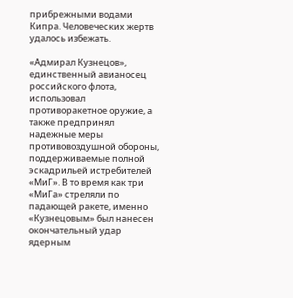прибрежными водами Кипра. Человеческих жертв удалось избежать.

«Адмирал Кузнецов», единственный авианосец российского флота, использовал противоракетное оружие, а также предпринял надежные меры противовоздушной обороны, поддерживаемые полной эскадрильей истребителей «МиГ». В то время как три «МиГа» стреляли по падающей ракете, именно «Кузнецовым» был нанесен окончательный удар ядерным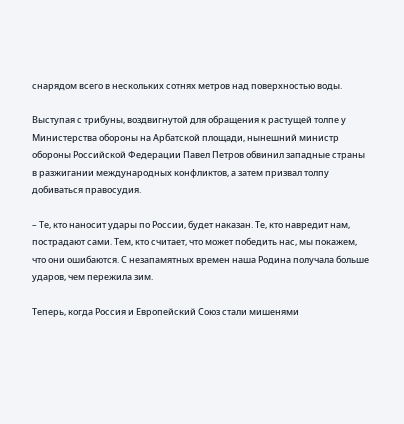снарядом всего в нескольких сотнях метров над поверхностью воды.

Выступая с трибуны, воздвигнутой для обращения к растущей толпе у Министерства обороны на Арбатской площади, нынешний министр обороны Российской Федерации Павел Петров обвинил западные страны в разжигании международных конфликтов, а затем призвал толпу добиваться правосудия.

– Те, кто наносит удары по России, будет наказан. Те, кто навредит нам, пострадают сами. Тем, кто считает, что может победить нас, мы покажем, что они ошибаются. С незапамятных времен наша Родина получала больше ударов, чем пережила зим.

Теперь, когда Россия и Европейский Союз стали мишенями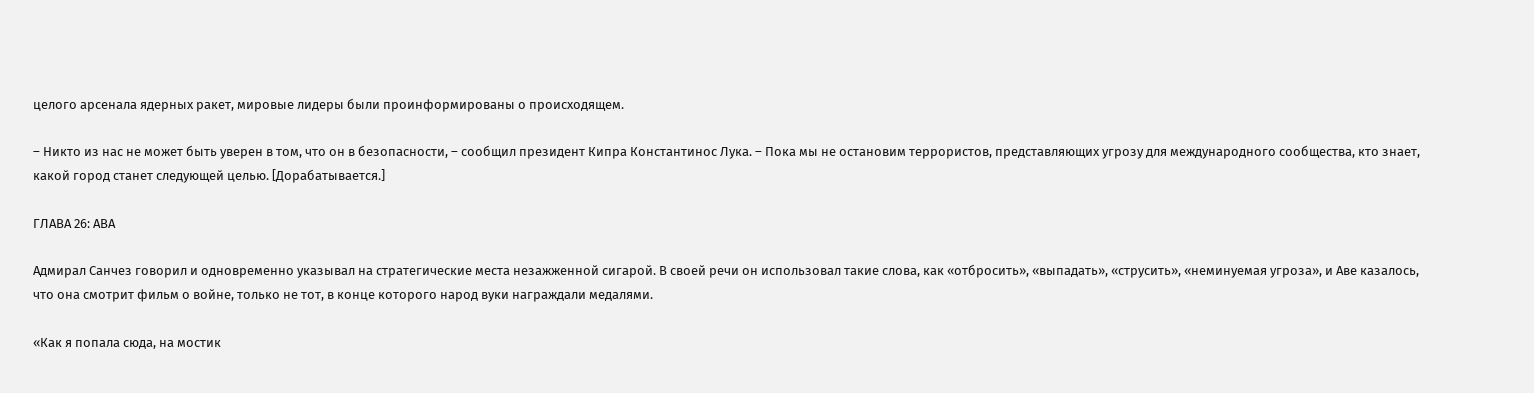целого арсенала ядерных ракет, мировые лидеры были проинформированы о происходящем.

– Никто из нас не может быть уверен в том, что он в безопасности, – сообщил президент Кипра Константинос Лука. – Пока мы не остановим террористов, представляющих угрозу для международного сообщества, кто знает, какой город станет следующей целью. [Дорабатывается.]

ГЛАВА 26: АВА

Адмирал Санчез говорил и одновременно указывал на стратегические места незажженной сигарой. В своей речи он использовал такие слова, как «отбросить», «выпадать», «струсить», «неминуемая угроза», и Аве казалось, что она смотрит фильм о войне, только не тот, в конце которого народ вуки награждали медалями.

«Как я попала сюда, на мостик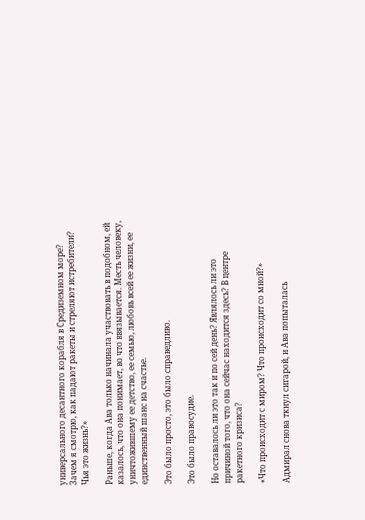универсального десантного корабля в Средиземном море? Зачем я смотрю, как падают ракеты и стреляют истребители? Чья это жизнь?»

Раньше, когда Ава только начинала участвовать в подобном, ей казалось, что она понимает, во что ввязывается. Месть человеку, уничтожившему ее детство, ее семью, любовь всей ее жизни, ее единственный шанс на счастье.

Это было просто, это было справедливо.

Это было правосудие.

Но оставалось ли это так и по сей день? Являлось ли это причиной того, что она сейчас находится здесь? В центре ракетного кризиса?

«Что происходит с миром? Что происходит со мной?»

Адмирал снова ткнул сигарой, и Ава попыталась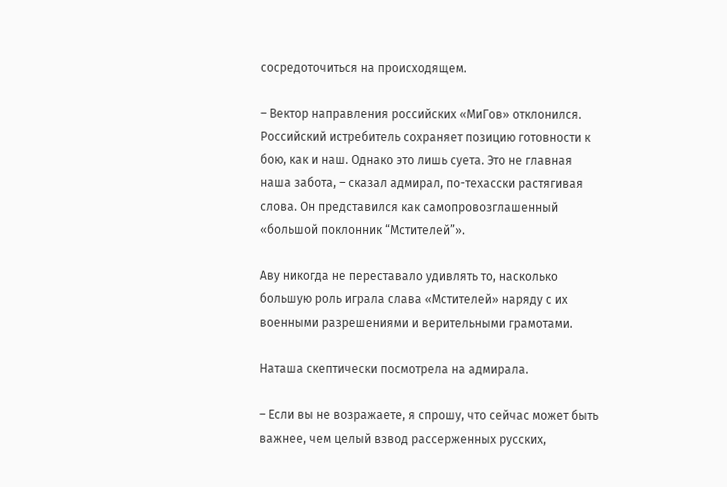сосредоточиться на происходящем.

– Вектор направления российских «МиГов» отклонился. Российский истребитель сохраняет позицию готовности к бою, как и наш. Однако это лишь суета. Это не главная наша забота, – сказал адмирал, по-техасски растягивая слова. Он представился как самопровозглашенный «большой поклонник “Мстителей”».

Аву никогда не переставало удивлять то, насколько большую роль играла слава «Мстителей» наряду с их военными разрешениями и верительными грамотами.

Наташа скептически посмотрела на адмирала.

– Если вы не возражаете, я спрошу, что сейчас может быть важнее, чем целый взвод рассерженных русских,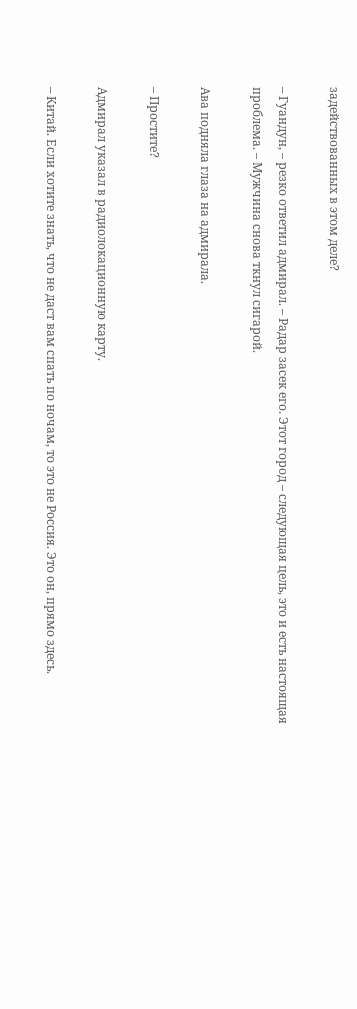задействованных в этом деле?

– Гуандун, – резко ответил адмирал. – Радар засек его. Этот город – следующая цель, это и есть настоящая проблема. – Мужчина снова ткнул сигарой.

Ава подняла глаза на адмирала.

– Простите?

Адмирал указал в радиолокационную карту.

– Китай. Если хотите знать, что не даст вам спать по ночам, то это не Россия. Это он, прямо здесь.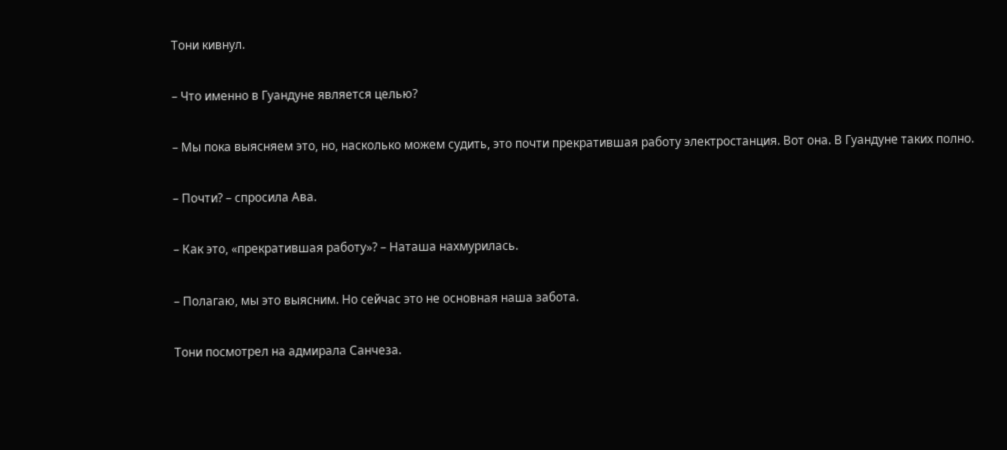Тони кивнул.

– Что именно в Гуандуне является целью?

– Мы пока выясняем это, но, насколько можем судить, это почти прекратившая работу электростанция. Вот она. В Гуандуне таких полно.

– Почти? – спросила Ава.

– Как это, «прекратившая работу»? – Наташа нахмурилась.

– Полагаю, мы это выясним. Но сейчас это не основная наша забота.

Тони посмотрел на адмирала Санчеза.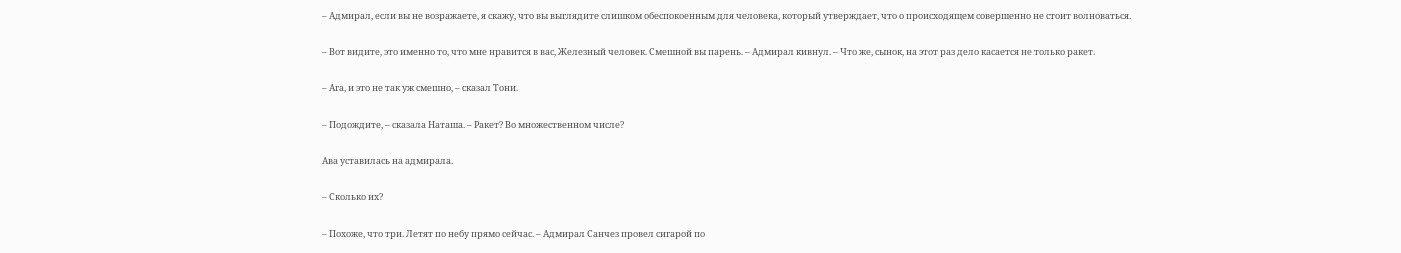– Адмирал, если вы не возражаете, я скажу, что вы выглядите слишком обеспокоенным для человека, который утверждает, что о происходящем совершенно не стоит волноваться.

– Вот видите, это именно то, что мне нравится в вас, Железный человек. Смешной вы парень. – Адмирал кивнул. – Что же, сынок, на этот раз дело касается не только ракет.

– Ага, и это не так уж смешно, – сказал Тони.

– Подождите, – сказала Наташа. – Ракет? Во множественном числе?

Ава уставилась на адмирала.

– Сколько их?

– Похоже, что три. Летят по небу прямо сейчас. – Адмирал Санчез провел сигарой по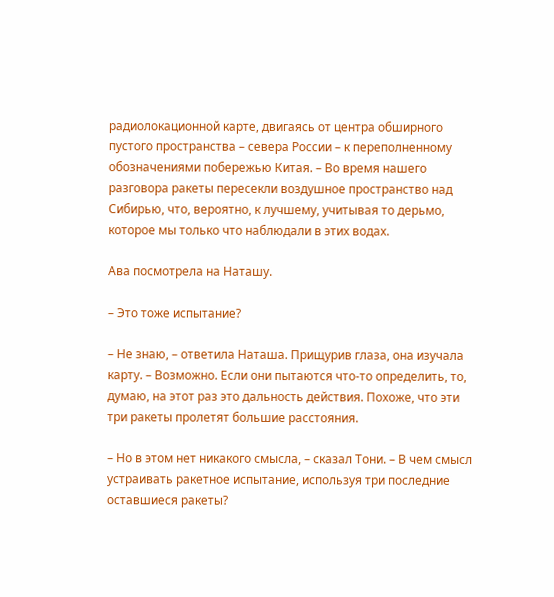радиолокационной карте, двигаясь от центра обширного пустого пространства – севера России – к переполненному обозначениями побережью Китая. – Во время нашего разговора ракеты пересекли воздушное пространство над Сибирью, что, вероятно, к лучшему, учитывая то дерьмо, которое мы только что наблюдали в этих водах.

Ава посмотрела на Наташу.

– Это тоже испытание?

– Не знаю, – ответила Наташа. Прищурив глаза, она изучала карту. – Возможно. Если они пытаются что-то определить, то, думаю, на этот раз это дальность действия. Похоже, что эти три ракеты пролетят большие расстояния.

– Но в этом нет никакого смысла, – сказал Тони. – В чем смысл устраивать ракетное испытание, используя три последние оставшиеся ракеты?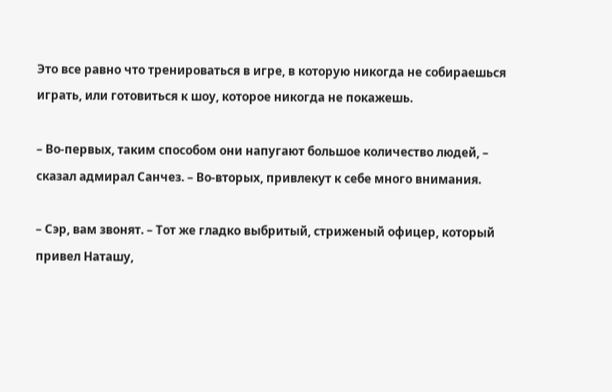Это все равно что тренироваться в игре, в которую никогда не собираешься играть, или готовиться к шоу, которое никогда не покажешь.

– Во-первых, таким способом они напугают большое количество людей, – сказал адмирал Санчез. – Во-вторых, привлекут к себе много внимания.

– Сэр, вам звонят. – Тот же гладко выбритый, стриженый офицер, который привел Наташу,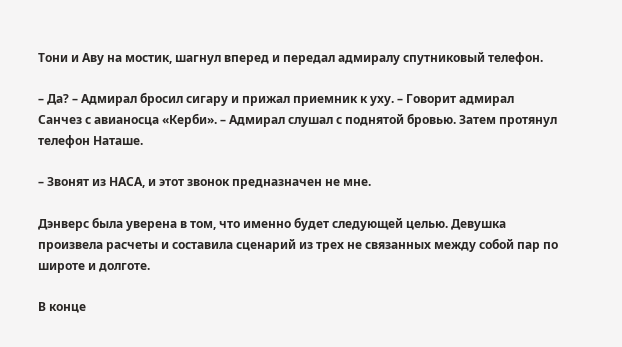Тони и Аву на мостик, шагнул вперед и передал адмиралу спутниковый телефон.

– Да? – Адмирал бросил сигару и прижал приемник к уху. – Говорит адмирал Санчез с авианосца «Керби». – Адмирал слушал с поднятой бровью. Затем протянул телефон Наташе.

– Звонят из НАСА, и этот звонок предназначен не мне.

Дэнверс была уверена в том, что именно будет следующей целью. Девушка произвела расчеты и составила сценарий из трех не связанных между собой пар по широте и долготе.

В конце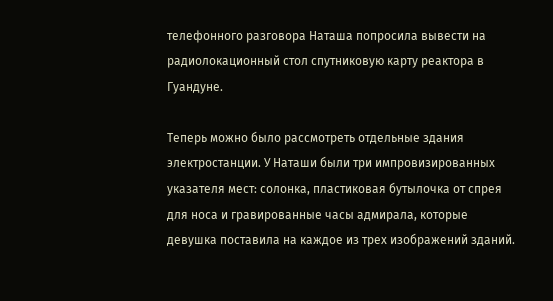телефонного разговора Наташа попросила вывести на радиолокационный стол спутниковую карту реактора в Гуандуне.

Теперь можно было рассмотреть отдельные здания электростанции. У Наташи были три импровизированных указателя мест: солонка, пластиковая бутылочка от спрея для носа и гравированные часы адмирала, которые девушка поставила на каждое из трех изображений зданий.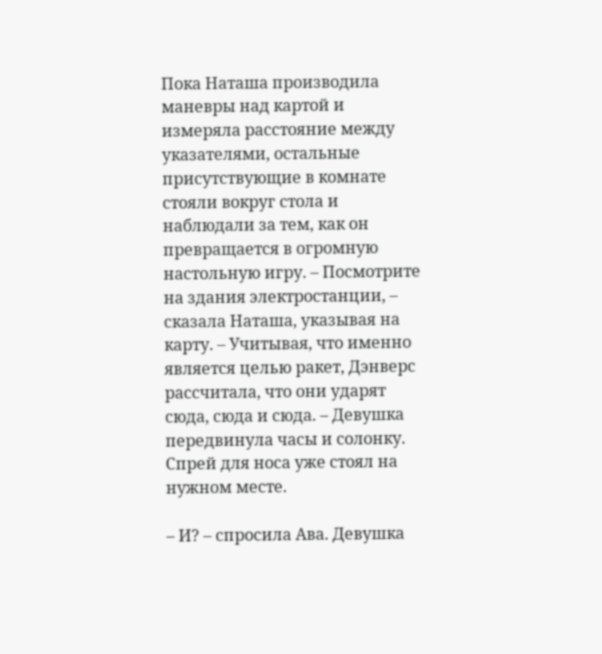Пока Наташа производила маневры над картой и измеряла расстояние между указателями, остальные присутствующие в комнате стояли вокруг стола и наблюдали за тем, как он превращается в огромную настольную игру. – Посмотрите на здания электростанции, – сказала Наташа, указывая на карту. – Учитывая, что именно является целью ракет, Дэнверс рассчитала, что они ударят сюда, сюда и сюда. – Девушка передвинула часы и солонку. Спрей для носа уже стоял на нужном месте.

– И? – спросила Ава. Девушка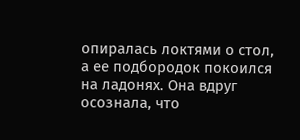опиралась локтями о стол, а ее подбородок покоился на ладонях. Она вдруг осознала, что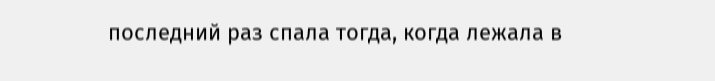последний раз спала тогда, когда лежала в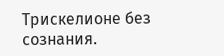Трискелионе без сознания.